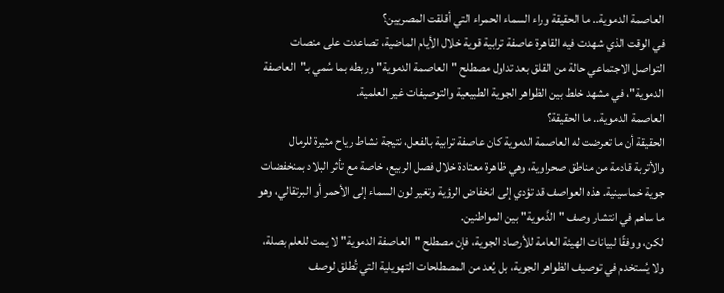العاصمة الدموية.. ما الحقيقة وراء السماء الحمراء التي أقلقت المصريين؟
في الوقت الذي شهدت فيه القاهرة عاصفة ترابية قوية خلال الأيام الماضية، تصاعدت على منصات التواصل الاجتماعي حالة من القلق بعد تداول مصطلح "العاصمة الدموية" وربطه بما سُمي بـ"العاصفة الدموية"، في مشهد خلط بين الظواهر الجوية الطبيعية والتوصيفات غير العلمية.
العاصمة الدموية.. ما الحقيقة؟
الحقيقة أن ما تعرضت له العاصمة الدموية كان عاصفة ترابية بالفعل، نتيجة نشاط رياح مثيرة للرمال والأتربة قادمة من مناطق صحراوية، وهي ظاهرة معتادة خلال فصل الربيع، خاصة مع تأثر البلاد بمنخفضات جوية خماسينية. هذه العواصف قد تؤدي إلى انخفاض الرؤية وتغير لون السماء إلى الأحمر أو البرتقالي، وهو ما ساهم في انتشار وصف "الدَّموية" بين المواطنين.
لكن، ووفقًا لبيانات الهيئة العامة للأرصاد الجوية، فإن مصطلح "العاصفة الدموية" لا يمت للعلم بصلة، ولا يُستخدم في توصيف الظواهر الجوية، بل يُعد من المصطلحات التهويلية التي تُطلق لوصف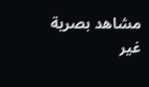مشاهد بصرية غير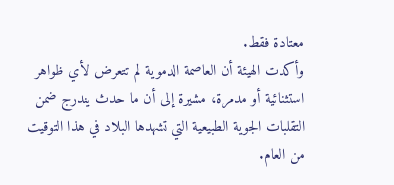معتادة فقط.
وأكدت الهيئة أن العاصمة الدموية لم تتعرض لأي ظواهر استثنائية أو مدمرة، مشيرة إلى أن ما حدث يندرج ضمن التقلبات الجوية الطبيعية التي تشهدها البلاد في هذا التوقيت من العام.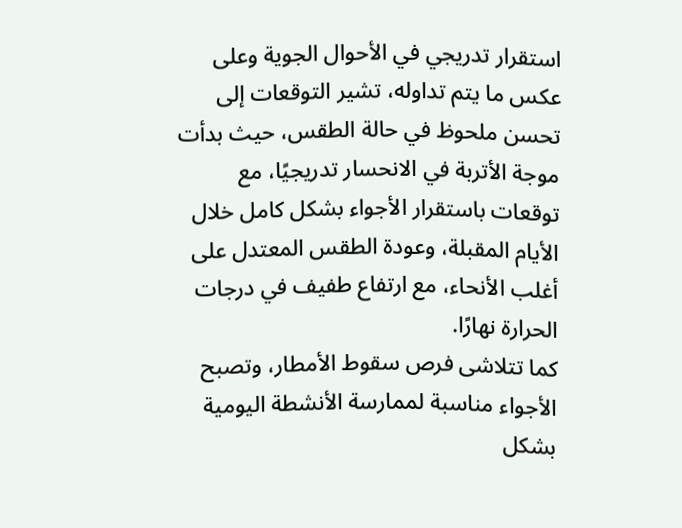استقرار تدريجي في الأحوال الجوية وعلى عكس ما يتم تداوله، تشير التوقعات إلى تحسن ملحوظ في حالة الطقس، حيث بدأت موجة الأتربة في الانحسار تدريجيًا، مع توقعات باستقرار الأجواء بشكل كامل خلال الأيام المقبلة، وعودة الطقس المعتدل على أغلب الأنحاء، مع ارتفاع طفيف في درجات الحرارة نهارًا.
كما تتلاشى فرص سقوط الأمطار، وتصبح الأجواء مناسبة لممارسة الأنشطة اليومية بشكل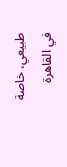طبيعي، خاصة في القاهرة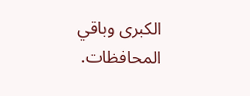الكبرى وباقي المحافظات.